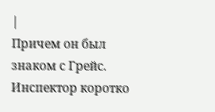|
Причем он был знаком с Грейс.
Инспектор коротко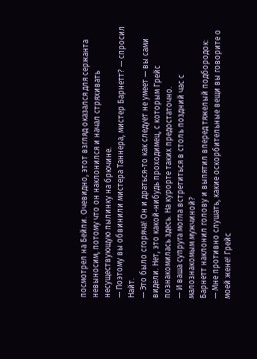посмотрел на Бейли. Очевидно, этот взгляд оказался для сержанта невыносим, потому что он наклонился и начал стряхивать несуществующую пылинку на брючине.
— Поэтому вы обвинили мистера Таннера, мистер Барнетт? — спросил Найт.
— Это было сгоряча! Он и драться-то как следует не умеет — вы сами видели. Нет, это какой-нибудь проходимец, с которым Грейс познакомилась здесь. На курорте таких предостаточно.
— И ваша супруга могла встретиться в столь поздний час с малознакомым мужчиной?
Барнетт наклонил голову и выпятил вперед тяжелый подбородок:
— Мне противно слушать, какие оскорбительные вещи вы говорите о моей жене! Грейс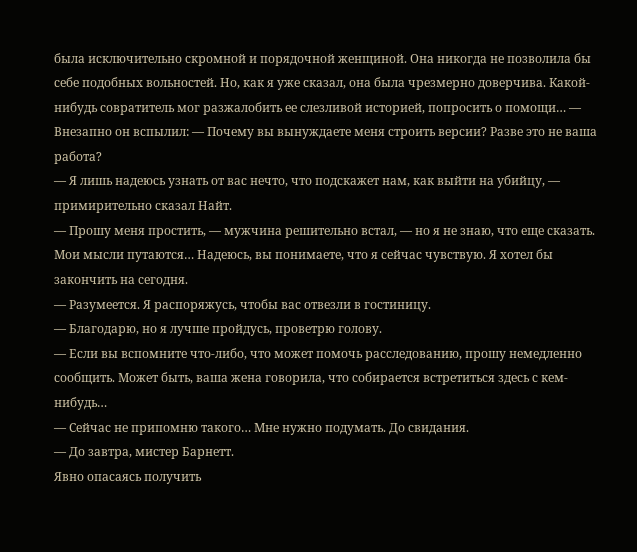была исключительно скромной и порядочной женщиной. Она никогда не позволила бы себе подобных вольностей. Но, как я уже сказал, она была чрезмерно доверчива. Какой-нибудь совратитель мог разжалобить ее слезливой историей, попросить о помощи… — Внезапно он вспылил: — Почему вы вынуждаете меня строить версии? Разве это не ваша работа?
— Я лишь надеюсь узнать от вас нечто, что подскажет нам, как выйти на убийцу, — примирительно сказал Найт.
— Прошу меня простить, — мужчина решительно встал, — но я не знаю, что еще сказать. Мои мысли путаются… Надеюсь, вы понимаете, что я сейчас чувствую. Я хотел бы закончить на сегодня.
— Разумеется. Я распоряжусь, чтобы вас отвезли в гостиницу.
— Благодарю, но я лучше пройдусь, проветрю голову.
— Если вы вспомните что-либо, что может помочь расследованию, прошу немедленно сообщить. Может быть, ваша жена говорила, что собирается встретиться здесь с кем-нибудь…
— Сейчас не припомню такого… Мне нужно подумать. До свидания.
— До завтра, мистер Барнетт.
Явно опасаясь получить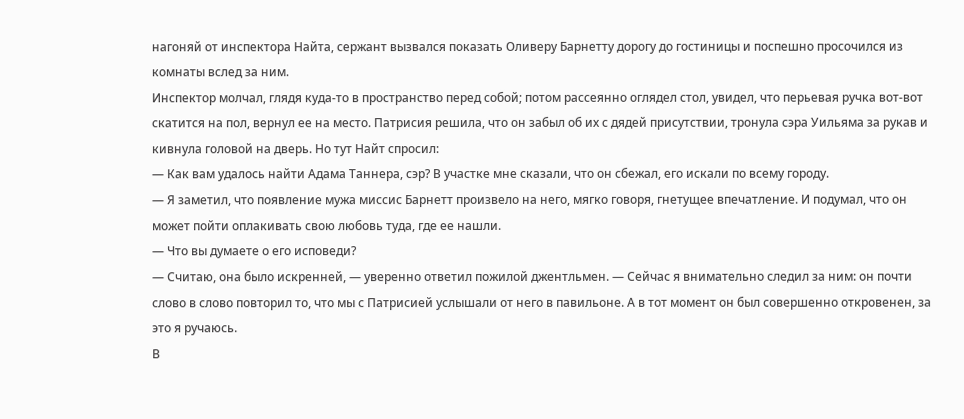нагоняй от инспектора Найта, сержант вызвался показать Оливеру Барнетту дорогу до гостиницы и поспешно просочился из комнаты вслед за ним.
Инспектор молчал, глядя куда-то в пространство перед собой; потом рассеянно оглядел стол, увидел, что перьевая ручка вот-вот скатится на пол, вернул ее на место. Патрисия решила, что он забыл об их с дядей присутствии, тронула сэра Уильяма за рукав и кивнула головой на дверь. Но тут Найт спросил:
— Как вам удалось найти Адама Таннера, сэр? В участке мне сказали, что он сбежал, его искали по всему городу.
— Я заметил, что появление мужа миссис Барнетт произвело на него, мягко говоря, гнетущее впечатление. И подумал, что он может пойти оплакивать свою любовь туда, где ее нашли.
— Что вы думаете о его исповеди?
— Считаю, она было искренней, — уверенно ответил пожилой джентльмен. — Сейчас я внимательно следил за ним: он почти слово в слово повторил то, что мы с Патрисией услышали от него в павильоне. А в тот момент он был совершенно откровенен, за это я ручаюсь.
В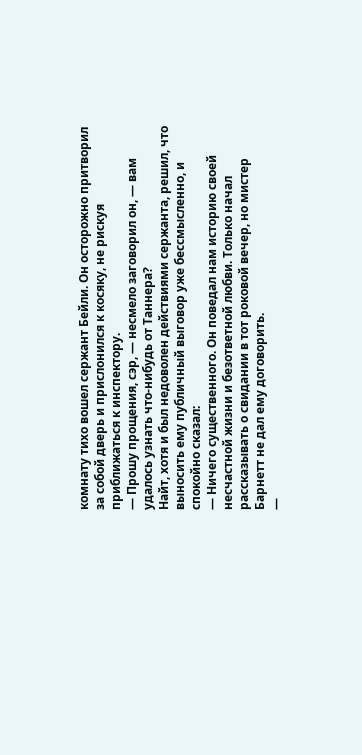комнату тихо вошел сержант Бейли. Он осторожно притворил за собой дверь и прислонился к косяку, не рискуя приближаться к инспектору.
— Прошу прощения, сэр, — несмело заговорил он, — вам удалось узнать что-нибудь от Таннера?
Найт, хотя и был недоволен действиями сержанта, решил, что выносить ему публичный выговор уже бессмысленно, и спокойно сказал:
— Ничего существенного. Он поведал нам историю своей несчастной жизни и безответной любви. Только начал рассказывать о свидании в тот роковой вечер, но мистер Барнетт не дал ему договорить.
—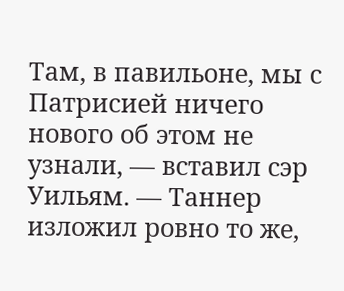Там, в павильоне, мы с Патрисией ничего нового об этом не узнали, — вставил сэр Уильям. — Таннер изложил ровно то же,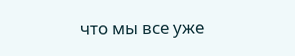что мы все уже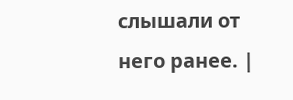слышали от него ранее. |